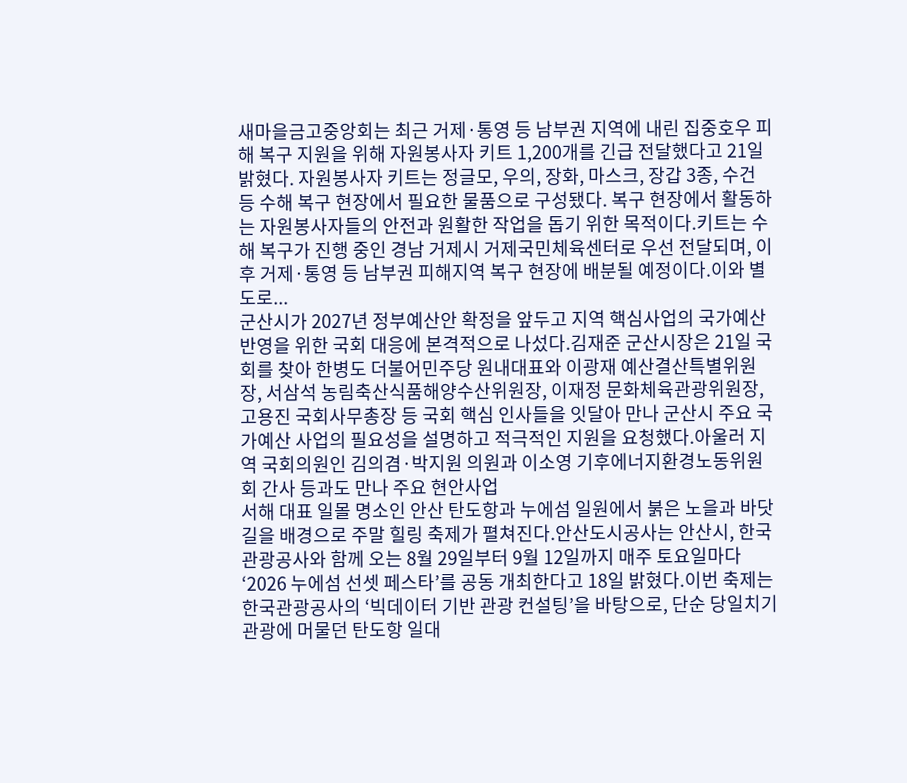새마을금고중앙회는 최근 거제·통영 등 남부권 지역에 내린 집중호우 피해 복구 지원을 위해 자원봉사자 키트 1,200개를 긴급 전달했다고 21일 밝혔다. 자원봉사자 키트는 정글모, 우의, 장화, 마스크, 장갑 3종, 수건 등 수해 복구 현장에서 필요한 물품으로 구성됐다. 복구 현장에서 활동하는 자원봉사자들의 안전과 원활한 작업을 돕기 위한 목적이다.키트는 수해 복구가 진행 중인 경남 거제시 거제국민체육센터로 우선 전달되며, 이후 거제·통영 등 남부권 피해지역 복구 현장에 배분될 예정이다.이와 별도로...
군산시가 2027년 정부예산안 확정을 앞두고 지역 핵심사업의 국가예산 반영을 위한 국회 대응에 본격적으로 나섰다.김재준 군산시장은 21일 국회를 찾아 한병도 더불어민주당 원내대표와 이광재 예산결산특별위원장, 서삼석 농림축산식품해양수산위원장, 이재정 문화체육관광위원장, 고용진 국회사무총장 등 국회 핵심 인사들을 잇달아 만나 군산시 주요 국가예산 사업의 필요성을 설명하고 적극적인 지원을 요청했다.아울러 지역 국회의원인 김의겸·박지원 의원과 이소영 기후에너지환경노동위원회 간사 등과도 만나 주요 현안사업
서해 대표 일몰 명소인 안산 탄도항과 누에섬 일원에서 붉은 노을과 바닷길을 배경으로 주말 힐링 축제가 펼쳐진다.안산도시공사는 안산시, 한국관광공사와 함께 오는 8월 29일부터 9월 12일까지 매주 토요일마다 ‘2026 누에섬 선셋 페스타’를 공동 개최한다고 18일 밝혔다.이번 축제는 한국관광공사의 ‘빅데이터 기반 관광 컨설팅’을 바탕으로, 단순 당일치기 관광에 머물던 탄도항 일대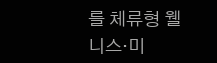를 체류형 웰니스·미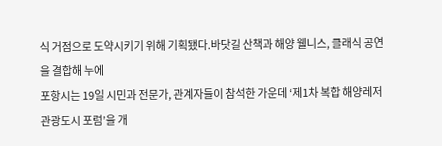식 거점으로 도약시키기 위해 기획됐다.바닷길 산책과 해양 웰니스, 클래식 공연을 결합해 누에
포항시는 19일 시민과 전문가, 관계자들이 참석한 가운데 ‘제1차 복합 해양레저관광도시 포럼’을 개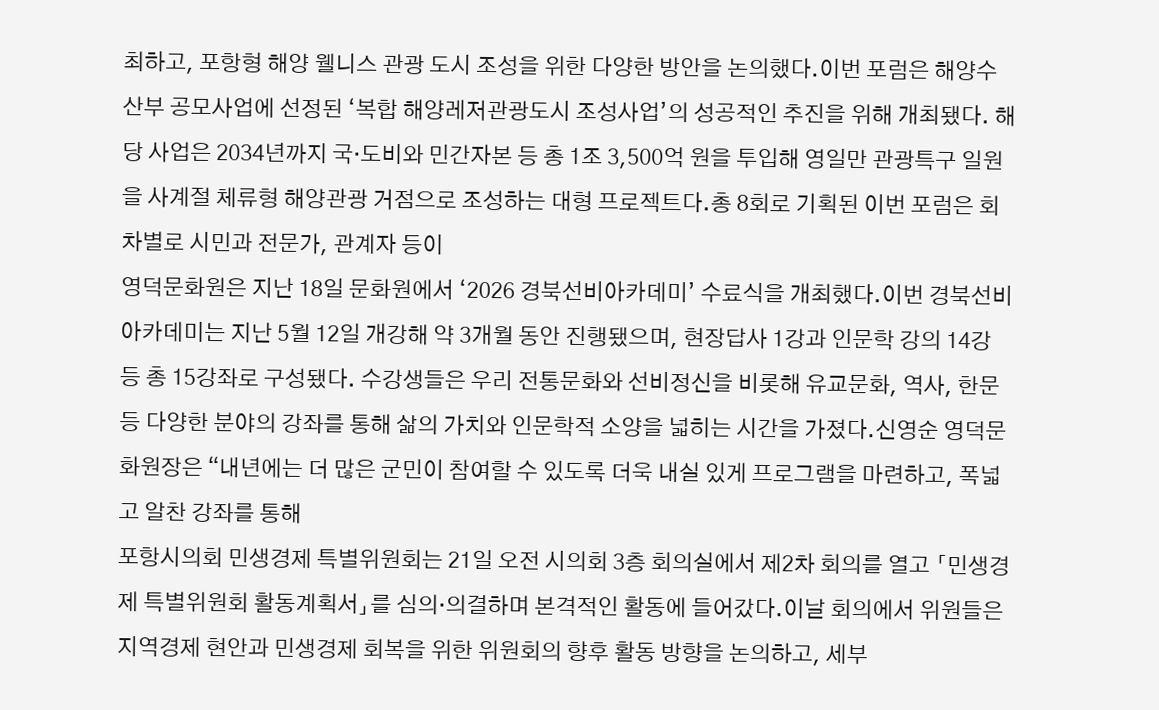최하고, 포항형 해양 웰니스 관광 도시 조성을 위한 다양한 방안을 논의했다.이번 포럼은 해양수산부 공모사업에 선정된 ‘복합 해양레저관광도시 조성사업’의 성공적인 추진을 위해 개최됐다. 해당 사업은 2034년까지 국·도비와 민간자본 등 총 1조 3,500억 원을 투입해 영일만 관광특구 일원을 사계절 체류형 해양관광 거점으로 조성하는 대형 프로젝트다.총 8회로 기획된 이번 포럼은 회차별로 시민과 전문가, 관계자 등이
영덕문화원은 지난 18일 문화원에서 ‘2026 경북선비아카데미’ 수료식을 개최했다.이번 경북선비아카데미는 지난 5월 12일 개강해 약 3개월 동안 진행됐으며, 현장답사 1강과 인문학 강의 14강 등 총 15강좌로 구성됐다. 수강생들은 우리 전통문화와 선비정신을 비롯해 유교문화, 역사, 한문 등 다양한 분야의 강좌를 통해 삶의 가치와 인문학적 소양을 넓히는 시간을 가졌다.신영순 영덕문화원장은 “내년에는 더 많은 군민이 참여할 수 있도록 더욱 내실 있게 프로그램을 마련하고, 폭넓고 알찬 강좌를 통해
포항시의회 민생경제 특별위원회는 21일 오전 시의회 3층 회의실에서 제2차 회의를 열고 「민생경제 특별위원회 활동계획서」를 심의·의결하며 본격적인 활동에 들어갔다.이날 회의에서 위원들은 지역경제 현안과 민생경제 회복을 위한 위원회의 향후 활동 방향을 논의하고, 세부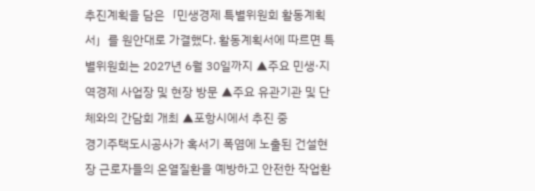추진계획을 담은「민생경제 특별위원회 활동계획서」를 원안대로 가결했다. 활동계획서에 따르면 특별위원회는 2027년 6월 30일까지 ▲주요 민생·지역경제 사업장 및 현장 방문 ▲주요 유관기관 및 단체와의 간담회 개최 ▲포항시에서 추진 중
경기주택도시공사가 혹서기 폭염에 노출된 건설현장 근로자들의 온열질환을 예방하고 안전한 작업환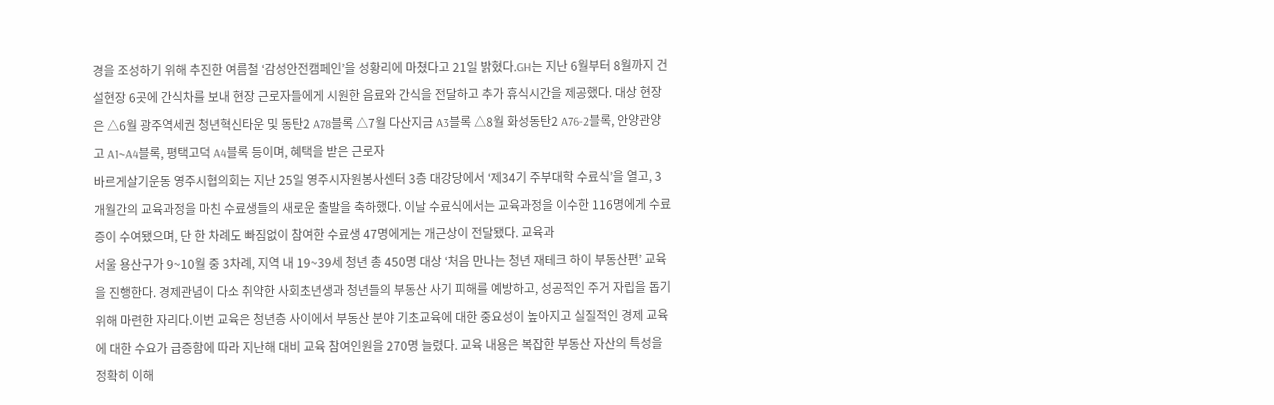경을 조성하기 위해 추진한 여름철 ‘감성안전캠페인’을 성황리에 마쳤다고 21일 밝혔다.GH는 지난 6월부터 8월까지 건설현장 6곳에 간식차를 보내 현장 근로자들에게 시원한 음료와 간식을 전달하고 추가 휴식시간을 제공했다. 대상 현장은 △6월 광주역세권 청년혁신타운 및 동탄2 A78블록 △7월 다산지금 A3블록 △8월 화성동탄2 A76-2블록, 안양관양고 A1~A4블록, 평택고덕 A4블록 등이며, 혜택을 받은 근로자
바르게살기운동 영주시협의회는 지난 25일 영주시자원봉사센터 3층 대강당에서 ‘제34기 주부대학 수료식’을 열고, 3개월간의 교육과정을 마친 수료생들의 새로운 출발을 축하했다. 이날 수료식에서는 교육과정을 이수한 116명에게 수료증이 수여됐으며, 단 한 차례도 빠짐없이 참여한 수료생 47명에게는 개근상이 전달됐다. 교육과
서울 용산구가 9~10월 중 3차례, 지역 내 19~39세 청년 총 450명 대상 ‘처음 만나는 청년 재테크 하이 부동산편’ 교육을 진행한다. 경제관념이 다소 취약한 사회초년생과 청년들의 부동산 사기 피해를 예방하고, 성공적인 주거 자립을 돕기 위해 마련한 자리다.이번 교육은 청년층 사이에서 부동산 분야 기초교육에 대한 중요성이 높아지고 실질적인 경제 교육에 대한 수요가 급증함에 따라 지난해 대비 교육 참여인원을 270명 늘렸다. 교육 내용은 복잡한 부동산 자산의 특성을 정확히 이해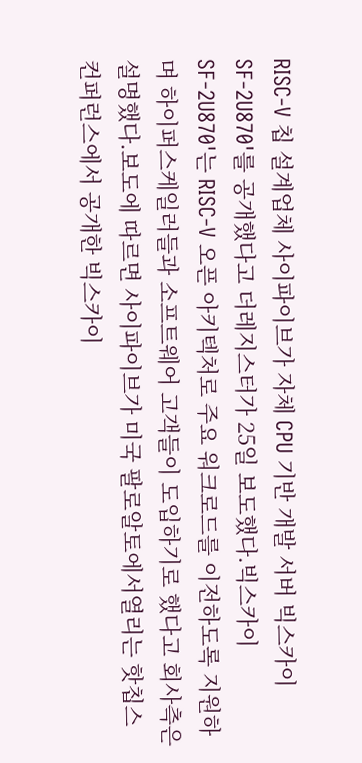RISC-V 칩 설계업체 사이파이브가 자체 CPU 기반 개발 서버 빅스카이 SF-2U870'를 공개했다고 더레지스터가 25일 보도했다.빅스카이 SF-2U870'는 RISC-V 오픈 아키텍처로 주요 워크로드를 이전하도록 지원하며 하이퍼스케일러들과 소프트웨어 고객들이 도입하기로 했다고 회사측은 설명했다.보도에 따르면 사이파이브가 미국 팔로알토에서열리는 핫칩스 컨퍼런스에서 공개한 빅스카이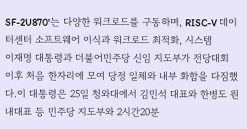SF-2U870'는 다양한 워크로드를 구동하며, RISC-V 데이터센터 소프트웨어 이식과 워크로드 최적화, 시스템
이재명 대통령과 더불어민주당 신임 지도부가 전당대회 이후 처음 한자리에 모여 당정 일체와 내부 화합을 다짐했다.이 대통령은 25일 청와대에서 김민석 대표와 한병도 원내대표 등 민주당 지도부와 2시간20분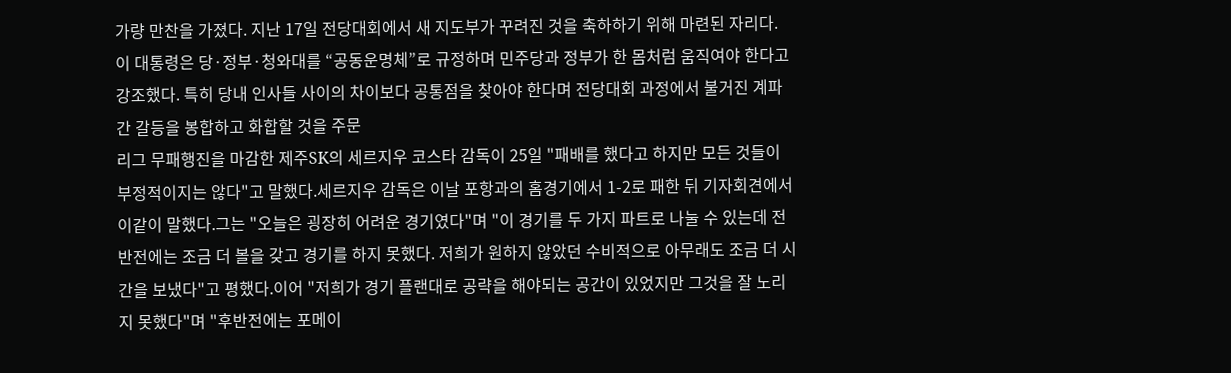가량 만찬을 가졌다. 지난 17일 전당대회에서 새 지도부가 꾸려진 것을 축하하기 위해 마련된 자리다. 이 대통령은 당·정부·청와대를 “공동운명체”로 규정하며 민주당과 정부가 한 몸처럼 움직여야 한다고 강조했다. 특히 당내 인사들 사이의 차이보다 공통점을 찾아야 한다며 전당대회 과정에서 불거진 계파 간 갈등을 봉합하고 화합할 것을 주문
리그 무패행진을 마감한 제주SK의 세르지우 코스타 감독이 25일 "패배를 했다고 하지만 모든 것들이 부정적이지는 않다"고 말했다.세르지우 감독은 이날 포항과의 홈경기에서 1-2로 패한 뒤 기자회견에서 이같이 말했다.그는 "오늘은 굉장히 어려운 경기였다"며 "이 경기를 두 가지 파트로 나눌 수 있는데 전반전에는 조금 더 볼을 갖고 경기를 하지 못했다. 저희가 원하지 않았던 수비적으로 아무래도 조금 더 시간을 보냈다"고 평했다.이어 "저희가 경기 플랜대로 공략을 해야되는 공간이 있었지만 그것을 잘 노리지 못했다"며 "후반전에는 포메이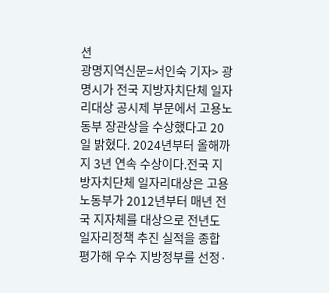션
광명지역신문=서인숙 기자> 광명시가 전국 지방자치단체 일자리대상 공시제 부문에서 고용노동부 장관상을 수상했다고 20일 밝혔다. 2024년부터 올해까지 3년 연속 수상이다.전국 지방자치단체 일자리대상은 고용노동부가 2012년부터 매년 전국 지자체를 대상으로 전년도 일자리정책 추진 실적을 종합 평가해 우수 지방정부를 선정·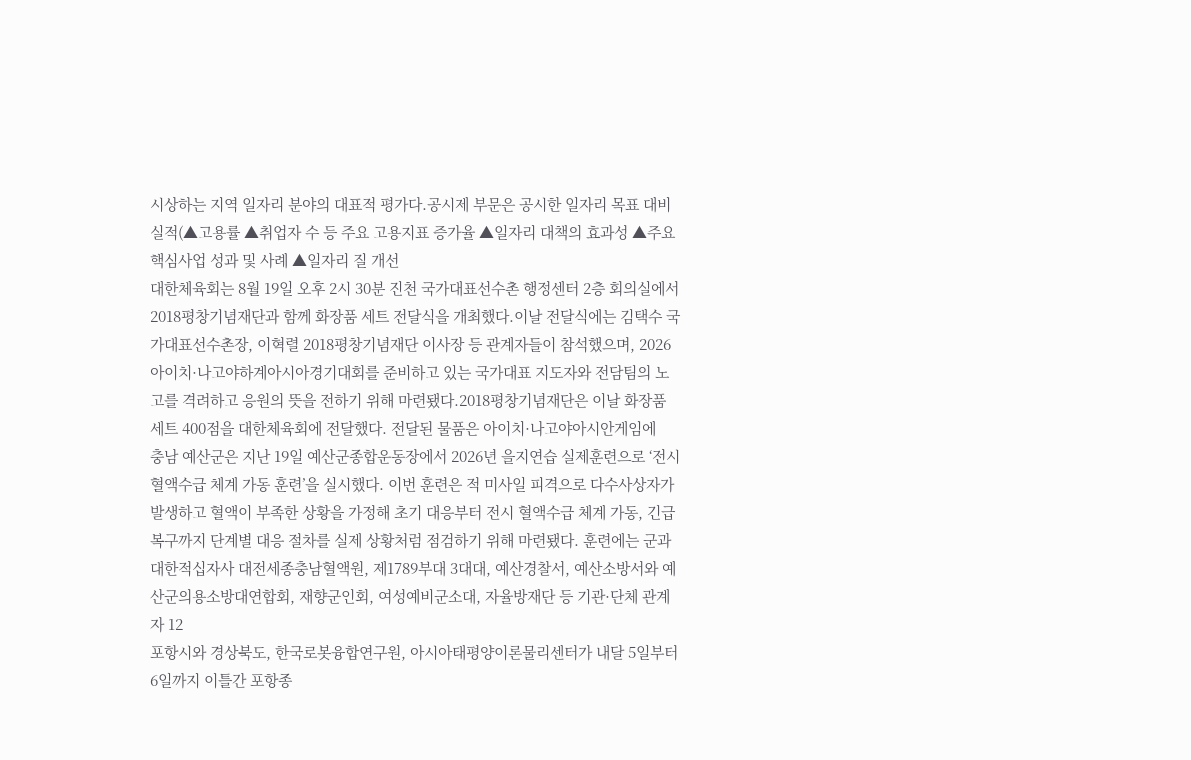시상하는 지역 일자리 분야의 대표적 평가다.공시제 부문은 공시한 일자리 목표 대비 실적(▲고용률 ▲취업자 수 등 주요 고용지표 증가율 ▲일자리 대책의 효과성 ▲주요 핵심사업 성과 및 사례 ▲일자리 질 개선
대한체육회는 8월 19일 오후 2시 30분 진천 국가대표선수촌 행정센터 2층 회의실에서 2018평창기념재단과 함께 화장품 세트 전달식을 개최했다.이날 전달식에는 김택수 국가대표선수촌장, 이혁렬 2018평창기념재단 이사장 등 관계자들이 참석했으며, 2026 아이치·나고야하계아시아경기대회를 준비하고 있는 국가대표 지도자와 전담팀의 노고를 격려하고 응원의 뜻을 전하기 위해 마련됐다.2018평창기념재단은 이날 화장품 세트 400점을 대한체육회에 전달했다. 전달된 물품은 아이치·나고야아시안게임에
충남 예산군은 지난 19일 예산군종합운동장에서 2026년 을지연습 실제훈련으로 ‘전시 혈액수급 체계 가동 훈련’을 실시했다. 이번 훈련은 적 미사일 피격으로 다수사상자가 발생하고 혈액이 부족한 상황을 가정해 초기 대응부터 전시 혈액수급 체계 가동, 긴급복구까지 단계별 대응 절차를 실제 상황처럼 점검하기 위해 마련됐다. 훈련에는 군과 대한적십자사 대전세종충남혈액원, 제1789부대 3대대, 예산경찰서, 예산소방서와 예산군의용소방대연합회, 재향군인회, 여성예비군소대, 자율방재단 등 기관·단체 관계자 12
포항시와 경상북도, 한국로봇융합연구원, 아시아태평양이론물리센터가 내달 5일부터 6일까지 이틀간 포항종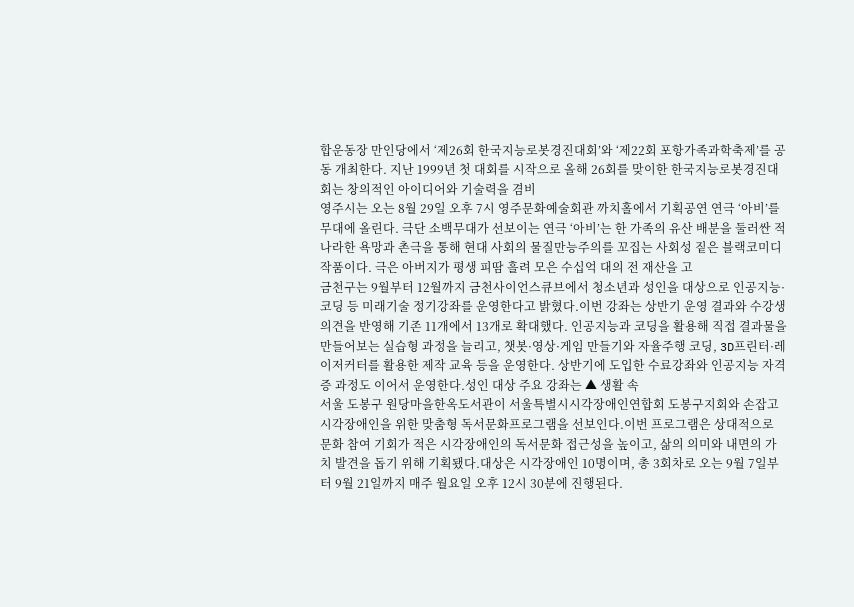합운동장 만인당에서 ‘제26회 한국지능로봇경진대회’와 ‘제22회 포항가족과학축제’를 공동 개최한다. 지난 1999년 첫 대회를 시작으로 올해 26회를 맞이한 한국지능로봇경진대회는 창의적인 아이디어와 기술력을 겸비
영주시는 오는 8월 29일 오후 7시 영주문화예술회관 까치홀에서 기획공연 연극 ‘아비’를 무대에 올린다. 극단 소백무대가 선보이는 연극 ‘아비’는 한 가족의 유산 배분을 둘러싼 적나라한 욕망과 촌극을 통해 현대 사회의 물질만능주의를 꼬집는 사회성 짙은 블랙코미디 작품이다. 극은 아버지가 평생 피땀 흘려 모은 수십억 대의 전 재산을 고
금천구는 9월부터 12월까지 금천사이언스큐브에서 청소년과 성인을 대상으로 인공지능·코딩 등 미래기술 정기강좌를 운영한다고 밝혔다.이번 강좌는 상반기 운영 결과와 수강생 의견을 반영해 기존 11개에서 13개로 확대했다. 인공지능과 코딩을 활용해 직접 결과물을 만들어보는 실습형 과정을 늘리고, 챗봇·영상·게임 만들기와 자율주행 코딩, 3D프린터·레이저커터를 활용한 제작 교육 등을 운영한다. 상반기에 도입한 수료강좌와 인공지능 자격증 과정도 이어서 운영한다.성인 대상 주요 강좌는 ▲ 생활 속
서울 도봉구 원당마을한옥도서관이 서울특별시시각장애인연합회 도봉구지회와 손잡고 시각장애인을 위한 맞춤형 독서문화프로그램을 선보인다.이번 프로그램은 상대적으로 문화 참여 기회가 적은 시각장애인의 독서문화 접근성을 높이고, 삶의 의미와 내면의 가치 발견을 돕기 위해 기획됐다.대상은 시각장애인 10명이며, 총 3회차로 오는 9월 7일부터 9월 21일까지 매주 월요일 오후 12시 30분에 진행된다.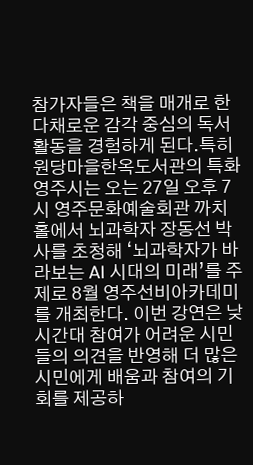참가자들은 책을 매개로 한 다채로운 감각 중심의 독서 활동을 경험하게 된다.특히 원당마을한옥도서관의 특화
영주시는 오는 27일 오후 7시 영주문화예술회관 까치홀에서 뇌과학자 장동선 박사를 초청해 ‘뇌과학자가 바라보는 AI 시대의 미래’를 주제로 8월 영주선비아카데미를 개최한다. 이번 강연은 낮 시간대 참여가 어려운 시민들의 의견을 반영해 더 많은 시민에게 배움과 참여의 기회를 제공하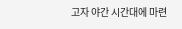고자 야간 시간대에 마련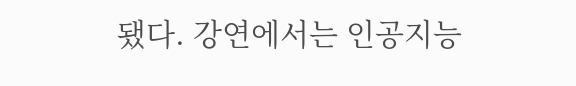됐다. 강연에서는 인공지능